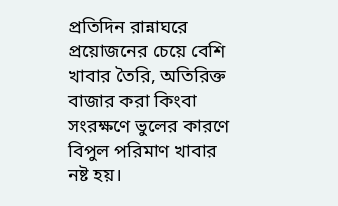প্রতিদিন রান্নাঘরে প্রয়োজনের চেয়ে বেশি খাবার তৈরি, অতিরিক্ত বাজার করা কিংবা সংরক্ষণে ভুলের কারণে বিপুল পরিমাণ খাবার নষ্ট হয়।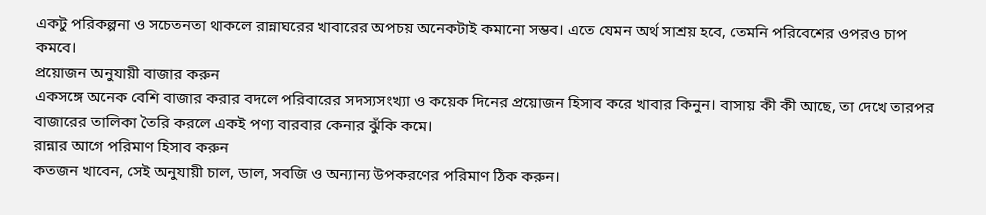একটু পরিকল্পনা ও সচেতনতা থাকলে রান্নাঘরের খাবারের অপচয় অনেকটাই কমানো সম্ভব। এতে যেমন অর্থ সাশ্রয় হবে, তেমনি পরিবেশের ওপরও চাপ কমবে।
প্রয়োজন অনুযায়ী বাজার করুন
একসঙ্গে অনেক বেশি বাজার করার বদলে পরিবারের সদস্যসংখ্যা ও কয়েক দিনের প্রয়োজন হিসাব করে খাবার কিনুন। বাসায় কী কী আছে, তা দেখে তারপর বাজারের তালিকা তৈরি করলে একই পণ্য বারবার কেনার ঝুঁকি কমে।
রান্নার আগে পরিমাণ হিসাব করুন
কতজন খাবেন, সেই অনুযায়ী চাল, ডাল, সবজি ও অন্যান্য উপকরণের পরিমাণ ঠিক করুন।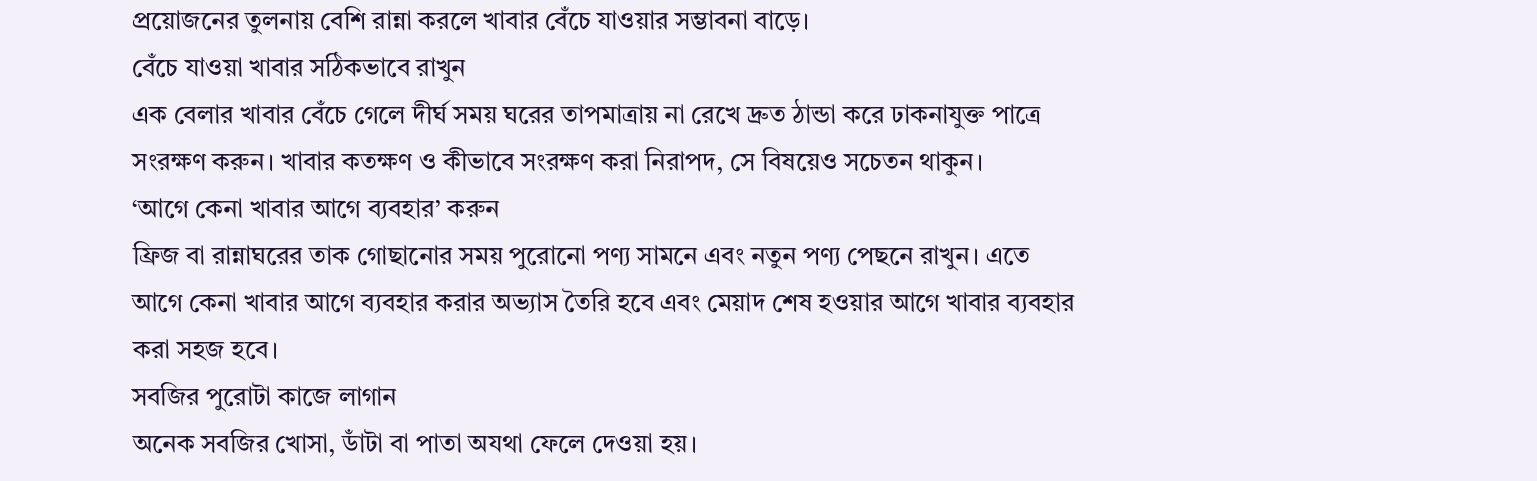প্রয়োজনের তুলনায় বেশি রান্না করলে খাবার বেঁচে যাওয়ার সম্ভাবনা বাড়ে।
বেঁচে যাওয়া খাবার সঠিকভাবে রাখুন
এক বেলার খাবার বেঁচে গেলে দীর্ঘ সময় ঘরের তাপমাত্রায় না রেখে দ্রুত ঠান্ডা করে ঢাকনাযুক্ত পাত্রে সংরক্ষণ করুন। খাবার কতক্ষণ ও কীভাবে সংরক্ষণ করা নিরাপদ, সে বিষয়েও সচেতন থাকুন।
‘আগে কেনা খাবার আগে ব্যবহার’ করুন
ফ্রিজ বা রান্নাঘরের তাক গোছানোর সময় পুরোনো পণ্য সামনে এবং নতুন পণ্য পেছনে রাখুন। এতে আগে কেনা খাবার আগে ব্যবহার করার অভ্যাস তৈরি হবে এবং মেয়াদ শেষ হওয়ার আগে খাবার ব্যবহার করা সহজ হবে।
সবজির পুরোটা কাজে লাগান
অনেক সবজির খোসা, ডাঁটা বা পাতা অযথা ফেলে দেওয়া হয়।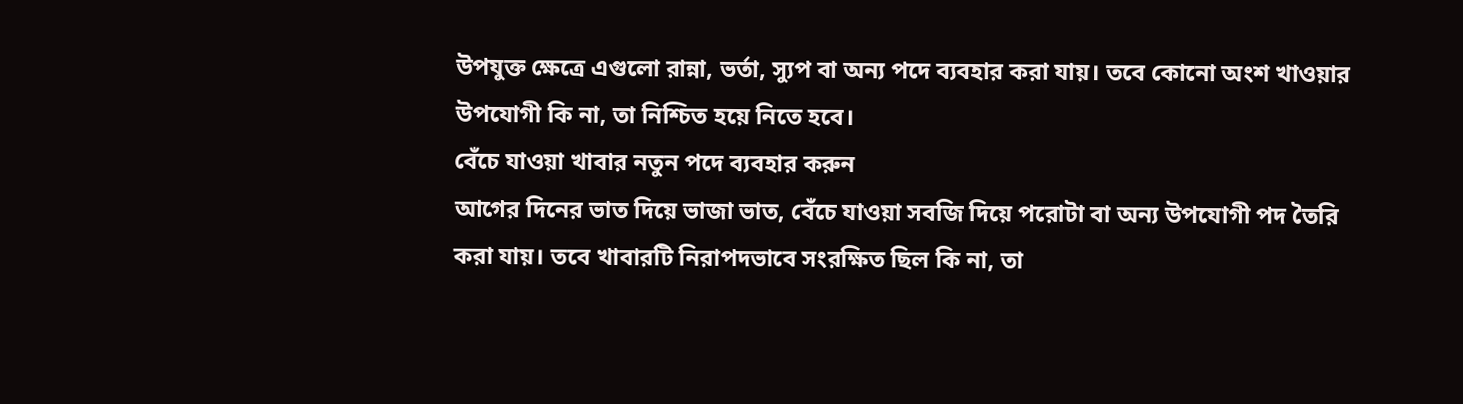উপযুক্ত ক্ষেত্রে এগুলো রান্না, ভর্তা, স্যুপ বা অন্য পদে ব্যবহার করা যায়। তবে কোনো অংশ খাওয়ার উপযোগী কি না, তা নিশ্চিত হয়ে নিতে হবে।
বেঁচে যাওয়া খাবার নতুন পদে ব্যবহার করুন
আগের দিনের ভাত দিয়ে ভাজা ভাত, বেঁচে যাওয়া সবজি দিয়ে পরোটা বা অন্য উপযোগী পদ তৈরি করা যায়। তবে খাবারটি নিরাপদভাবে সংরক্ষিত ছিল কি না, তা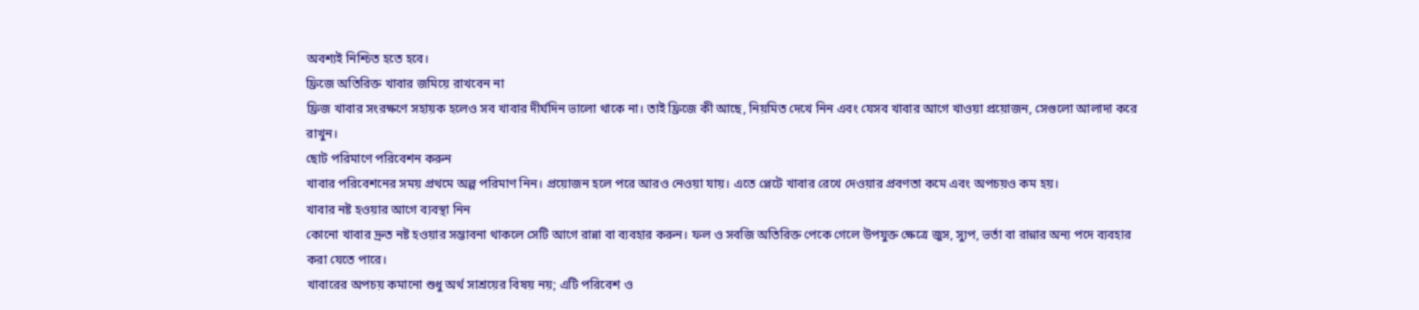অবশ্যই নিশ্চিত হতে হবে।
ফ্রিজে অতিরিক্ত খাবার জমিয়ে রাখবেন না
ফ্রিজ খাবার সংরক্ষণে সহায়ক হলেও সব খাবার দীর্ঘদিন ভালো থাকে না। তাই ফ্রিজে কী আছে, নিয়মিত দেখে নিন এবং যেসব খাবার আগে খাওয়া প্রয়োজন, সেগুলো আলাদা করে রাখুন।
ছোট পরিমাণে পরিবেশন করুন
খাবার পরিবেশনের সময় প্রথমে অল্প পরিমাণ নিন। প্রয়োজন হলে পরে আরও নেওয়া যায়। এতে প্লেটে খাবার রেখে দেওয়ার প্রবণতা কমে এবং অপচয়ও কম হয়।
খাবার নষ্ট হওয়ার আগে ব্যবস্থা নিন
কোনো খাবার দ্রুত নষ্ট হওয়ার সম্ভাবনা থাকলে সেটি আগে রান্না বা ব্যবহার করুন। ফল ও সবজি অতিরিক্ত পেকে গেলে উপযুক্ত ক্ষেত্রে জুস, স্যুপ, ভর্তা বা রান্নার অন্য পদে ব্যবহার করা যেতে পারে।
খাবারের অপচয় কমানো শুধু অর্থ সাশ্রয়ের বিষয় নয়; এটি পরিবেশ ও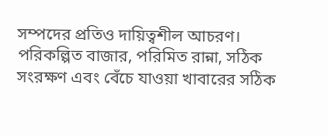সম্পদের প্রতিও দায়িত্বশীল আচরণ। পরিকল্পিত বাজার, পরিমিত রান্না, সঠিক সংরক্ষণ এবং বেঁচে যাওয়া খাবারের সঠিক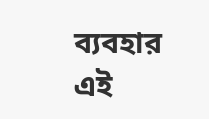ব্যবহার এই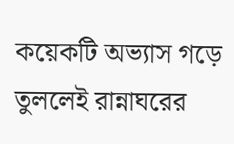কয়েকটি অভ্যাস গড়ে তুললেই রান্নাঘরের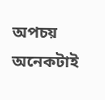অপচয় অনেকটাই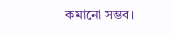কমানো সম্ভব।